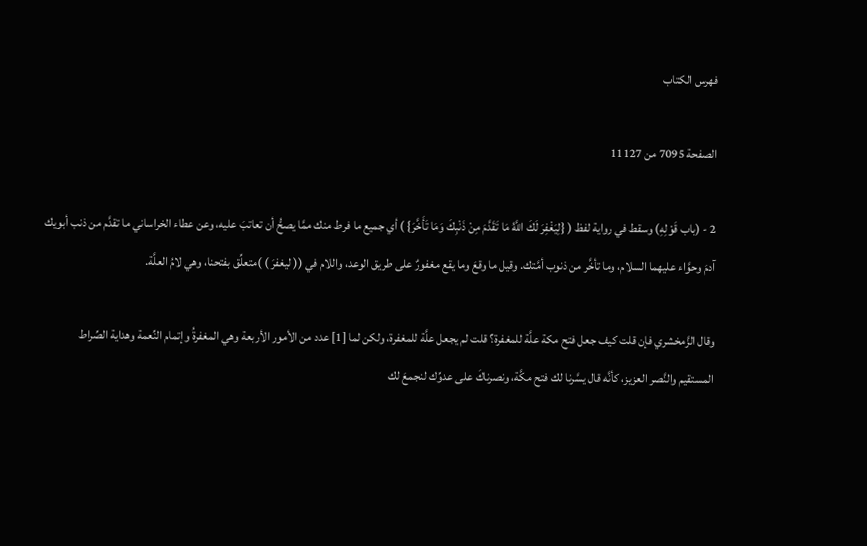فهرس الكتاب

الصفحة 7095 من 11127

2 - (باب قَوْلِهِ) وسقط في رواية لفظ ( {لِيَغْفِرَ لَكَ اللَّهُ مَا تَقَدَّمَ مِنْ ذَنْبِكَ وَمَا تَأَخَّرَ} ) أي جميع ما فرط منك ممَّا يصحُّ أن تعاتبَ عليه، وعن عطاء الخراساني ما تقدَّم من ذنب أبويك آدمَ وحوَّاء عليهما السلام، وما تأخَّر من ذنوب أمَّتك. وقيل ما وقعَ وما يقع مغفورٌ على طريق الوعد، واللام في (( ليغفرَ ) )متعلِّق بفتحنا، وهي لامُ العلَّة.

وقال الزَّمخشري فإن قلت كيف جعل فتح مكة علَّة للمغفرة؟ قلت لم يجعل علَّة للمغفرة، ولكن لما [1] عدد من الأمور الأربعة وهي المغفرةُ وإتمام النِّعمة وهداية الصِّراط المستقيم والنَّصر العزيز، كأنَّه قال يسَّرنا لك فتح مكَّة، ونصرناكَ على عدوِّك لنجمعَ لك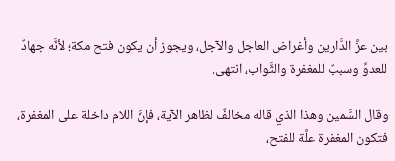بين عزَّ الدَّارين وأغراض العاجل والآجل، ويجوز أن يكون فتح مكة؛ لأنَّه جهادٌ للعدوِّ وسببٌ للمغفرة والثَّواب، انتهى.

وقال السَّمين وهذا الذي قاله مخالفٌ لظاهر الآية، فإنَّ اللام داخلة على المغفرة، فتكون المغفرة علَّة للفتح،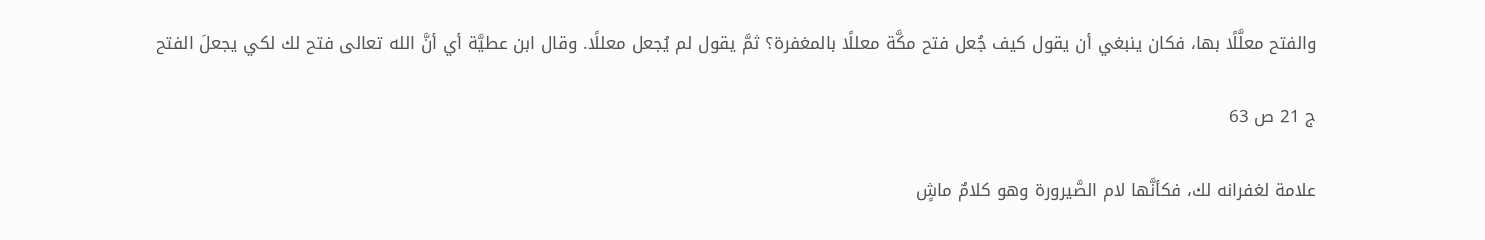والفتح معلَّلًا بها، فكان ينبغي أن يقول كيف جُعل فتح مكَّة معللًا بالمغفرة؟ ثمَّ يقول لم يُجعل معللًا. وقال ابن عطيَّة أي أنَّ الله تعالى فتح لك لكي يجعلَ الفتح

ج 21 ص 63

علامة لغفرانه لك، فكأنَّها لام الصَّيرورة وهو كلامٌ ماشٍ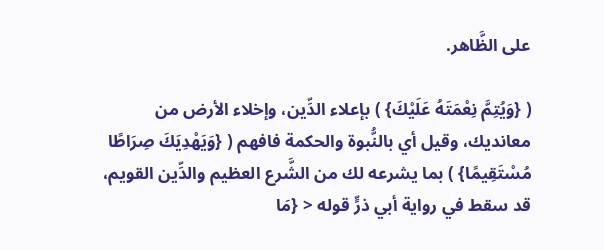على الظَّاهر.

( {وَيُتِمَّ نِعْمَتَهُ عَلَيْكَ} ) بإعلاء الدِّين، وإخلاء الأرض من معانديك، وقيل أي بالنُّبوة والحكمة فافهم ( {وَيَهْدِيَكَ صِرَاطًا مُسْتَقِيمًا} ) بما يشرعه لك من الشَّرع العظيم والدِّين القويم، قد سقط في رواية أبي ذرٍّ قوله < {مَا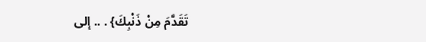تَقَدَّمَ مِنْ ذَنْبِكَ} . .. إلى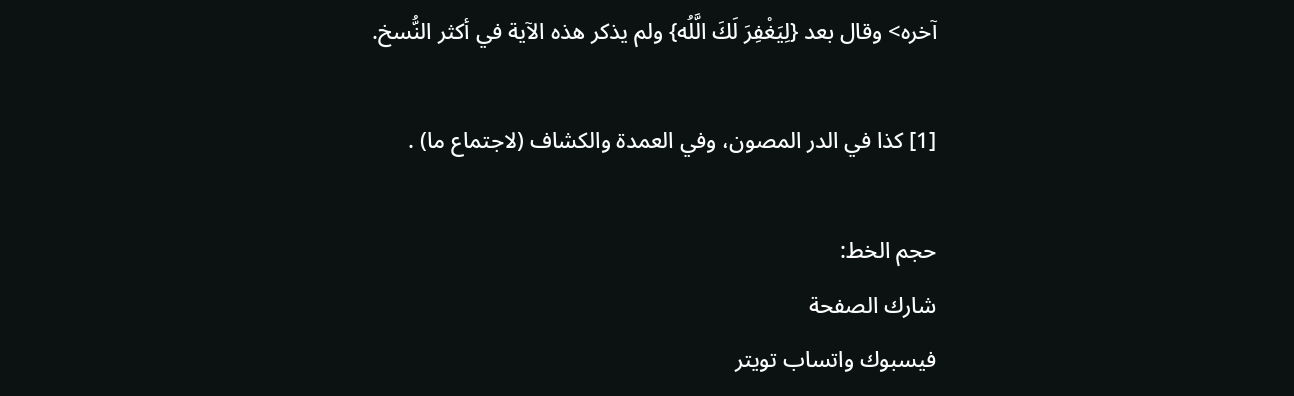آخره> وقال بعد {لِيَغْفِرَ لَكَ الَّلُه} ولم يذكر هذه الآية في أكثر النُّسخ.

[1] كذا في الدر المصون، وفي العمدة والكشاف (لاجتماع ما) .

حجم الخط:
شارك الصفحة
فيسبوك واتساب تويتر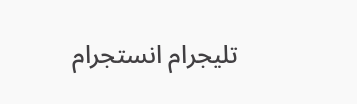تليجرام انستجرام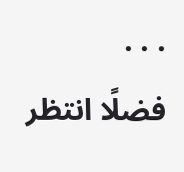. . .
فضلًا انتظر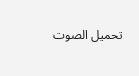تحميل الصوت